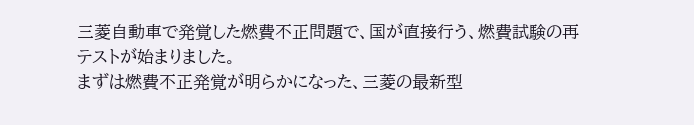三菱自動車で発覚した燃費不正問題で、国が直接行う、燃費試験の再テストが始まりました。
まずは燃費不正発覚が明らかになった、三菱の最新型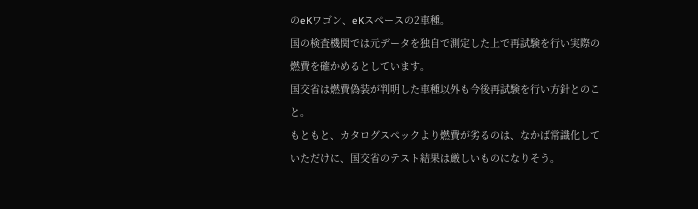のeKワゴン、eKスペースの2車種。
国の検査機関では元データを独自で測定した上で再試験を行い実際の燃費を確かめるとしています。
国交省は燃費偽装が判明した車種以外も今後再試験を行い方針とのこと。
もともと、カタログスペックより燃費が劣るのは、なかば常識化していただけに、国交省のテスト結果は厳しいものになりそう。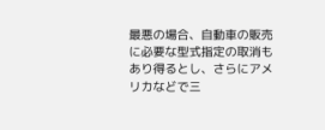最悪の場合、自動車の販売に必要な型式指定の取消もあり得るとし、さらにアメリカなどで三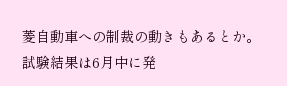菱自動車への制裁の動きもあるとか。
試験結果は6月中に発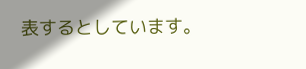表するとしています。